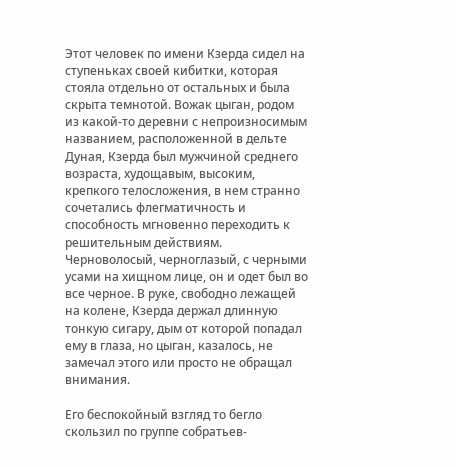Этот человек по имени Кзерда сидел на ступеньках своей кибитки, которая стояла отдельно от остальных и была скрыта темнотой. Вожак цыган, родом из какой-то деревни с непроизносимым названием, расположенной в дельте Дуная, Кзерда был мужчиной среднего возраста, худощавым, высоким, крепкого телосложения, в нем странно сочетались флегматичность и способность мгновенно переходить к решительным действиям. Черноволосый, черноглазый, с черными усами на хищном лице, он и одет был во все черное. В руке, свободно лежащей на колене, Кзерда держал длинную тонкую сигару, дым от которой попадал ему в глаза, но цыган, казалось, не замечал этого или просто не обращал внимания.

Его беспокойный взгляд то бегло скользил по группе собратьев-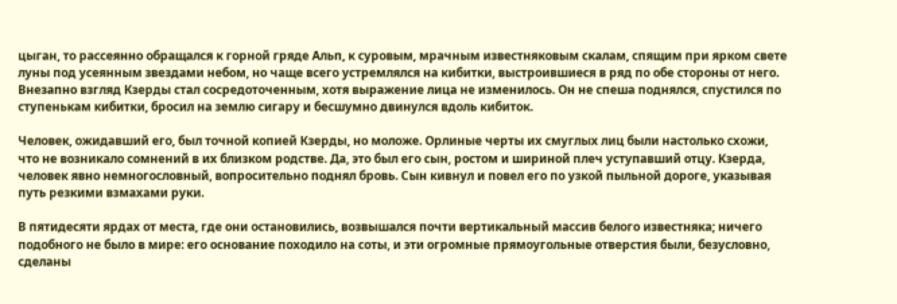цыган, то рассеянно обращался к горной гряде Альп, к суровым, мрачным известняковым скалам, спящим при ярком свете луны под усеянным звездами небом, но чаще всего устремлялся на кибитки, выстроившиеся в ряд по обе стороны от него. Внезапно взгляд Кзерды стал сосредоточенным, хотя выражение лица не изменилось. Он не спеша поднялся, спустился по ступенькам кибитки, бросил на землю сигару и бесшумно двинулся вдоль кибиток.

Человек, ожидавший его, был точной копией Кзерды, но моложе. Орлиные черты их смуглых лиц были настолько схожи, что не возникало сомнений в их близком родстве. Да, это был его сын, ростом и шириной плеч уступавший отцу. Кзерда, человек явно немногословный, вопросительно поднял бровь. Сын кивнул и повел его по узкой пыльной дороге, указывая путь резкими взмахами руки.

В пятидесяти ярдах от места, где они остановились, возвышался почти вертикальный массив белого известняка; ничего подобного не было в мире: его основание походило на соты, и эти огромные прямоугольные отверстия были, безусловно, сделаны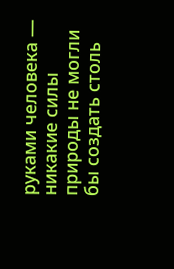руками человека — никакие силы природы не могли бы создать столь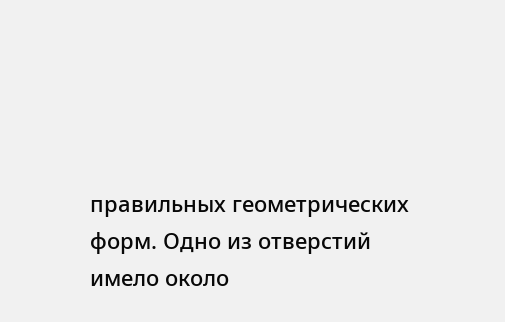правильных геометрических форм. Одно из отверстий имело около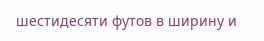шестидесяти футов в ширину и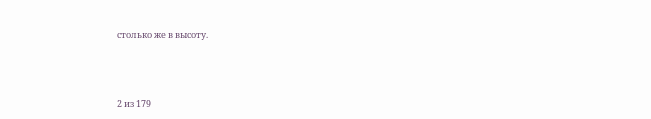столько же в высоту.



2 из 179